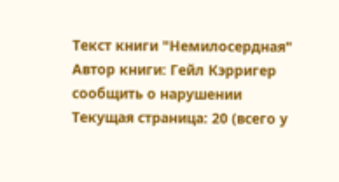Текст книги "Немилосердная"
Автор книги: Гейл Кэрригер
сообщить о нарушении
Текущая страница: 20 (всего у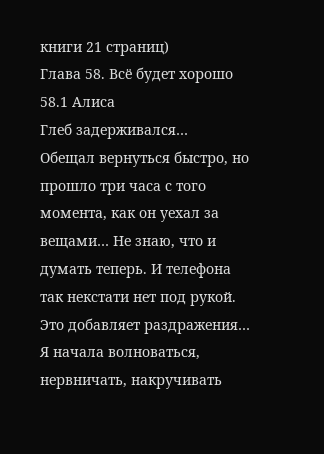книги 21 страниц)
Глава 58. Всё будет хорошо
58.1 Алиса
Глеб задерживался…
Обещал вернуться быстро, но прошло три часа с того момента, как он уехал за вещами… Не знаю, что и думать теперь. И телефона так некстати нет под рукой. Это добавляет раздражения…
Я начала волноваться, нервничать, накручивать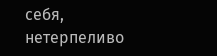себя, нетерпеливо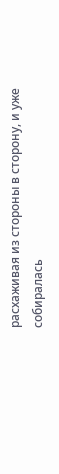расхаживая из стороны в сторону, и уже собиралась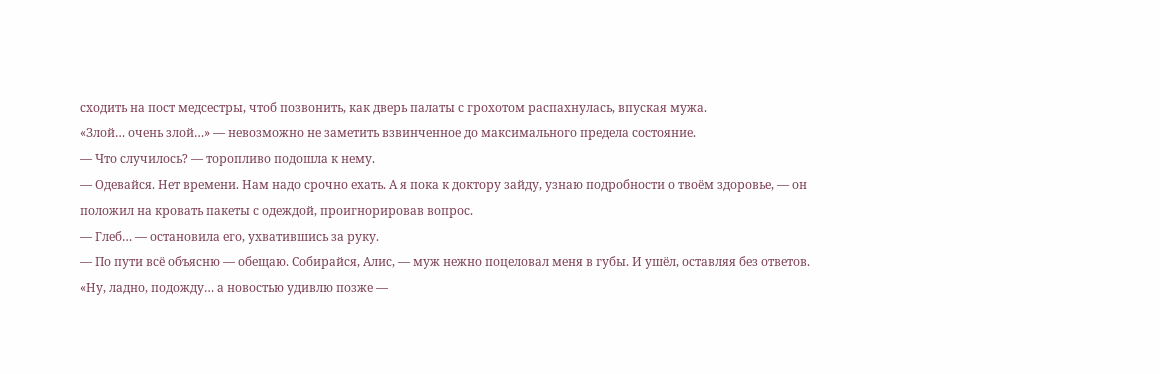сходить на пост медсестры, чтоб позвонить, как дверь палаты с грохотом распахнулась, впуская мужа.
«Злой… очень злой…» — невозможно не заметить взвинченное до максимального предела состояние.
— Что случилось? — торопливо подошла к нему.
— Одевайся. Нет времени. Нам надо срочно ехать. А я пока к доктору зайду, узнаю подробности о твоём здоровье, — он положил на кровать пакеты с одеждой, проигнорировав вопрос.
— Глеб… — остановила его, ухватившись за руку.
— По пути всё объясню — обещаю. Собирайся, Алис, — муж нежно поцеловал меня в губы. И ушёл, оставляя без ответов.
«Ну, ладно, подожду… а новостью удивлю позже —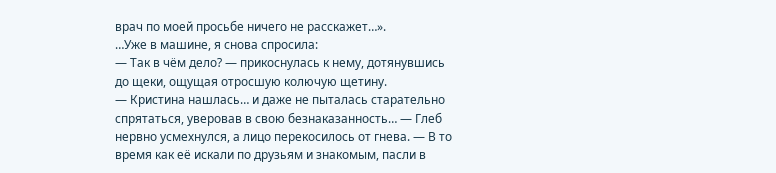врач по моей просьбе ничего не расскажет…».
…Уже в машине, я снова спросила:
— Так в чём дело? — прикоснулась к нему, дотянувшись до щеки, ощущая отросшую колючую щетину.
— Кристина нашлась… и даже не пыталась старательно спрятаться, уверовав в свою безнаказанность… — Глеб нервно усмехнулся, а лицо перекосилось от гнева. — В то время как её искали по друзьям и знакомым, пасли в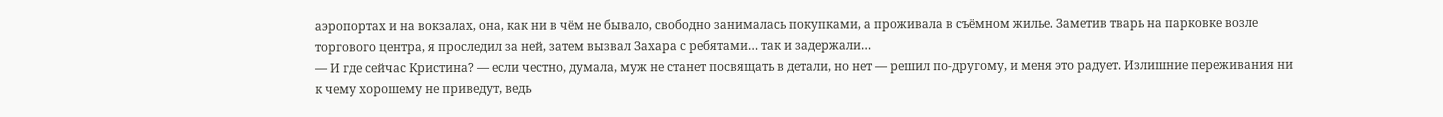аэропортах и на вокзалах, она, как ни в чём не бывало, свободно занималась покупками, а проживала в съёмном жилье. Заметив тварь на парковке возле торгового центра, я проследил за ней, затем вызвал Захара с ребятами… так и задержали…
— И где сейчас Кристина? — если честно, думала, муж не станет посвящать в детали, но нет — решил по-другому, и меня это радует. Излишние переживания ни к чему хорошему не приведут, ведь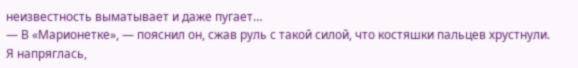неизвестность выматывает и даже пугает…
— В «Марионетке», — пояснил он, сжав руль с такой силой, что костяшки пальцев хрустнули.
Я напряглась,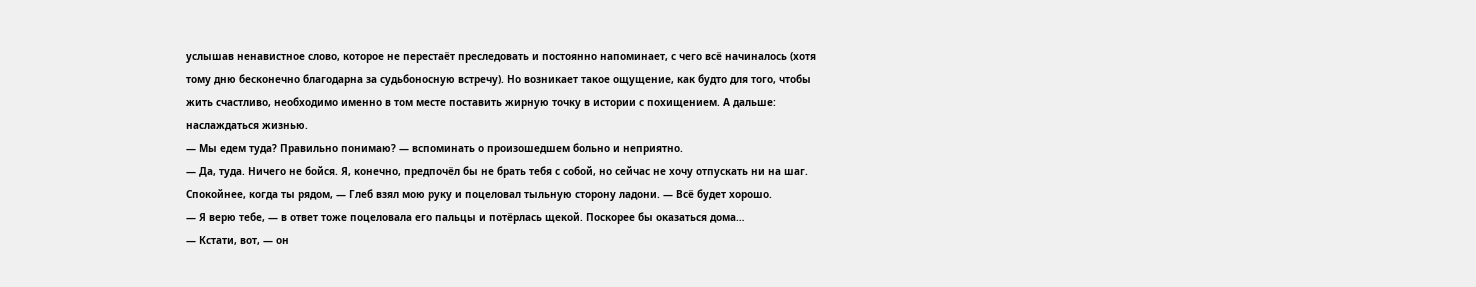услышав ненавистное слово, которое не перестаёт преследовать и постоянно напоминает, с чего всё начиналось (хотя тому дню бесконечно благодарна за судьбоносную встречу). Но возникает такое ощущение, как будто для того, чтобы жить счастливо, необходимо именно в том месте поставить жирную точку в истории с похищением. А дальше: наслаждаться жизнью.
— Мы едем туда? Правильно понимаю? — вспоминать о произошедшем больно и неприятно.
— Да, туда. Ничего не бойся. Я, конечно, предпочёл бы не брать тебя с собой, но сейчас не хочу отпускать ни на шаг. Спокойнее, когда ты рядом, — Глеб взял мою руку и поцеловал тыльную сторону ладони. — Всё будет хорошо.
— Я верю тебе, — в ответ тоже поцеловала его пальцы и потёрлась щекой. Поскорее бы оказаться дома…
— Кстати, вот, — он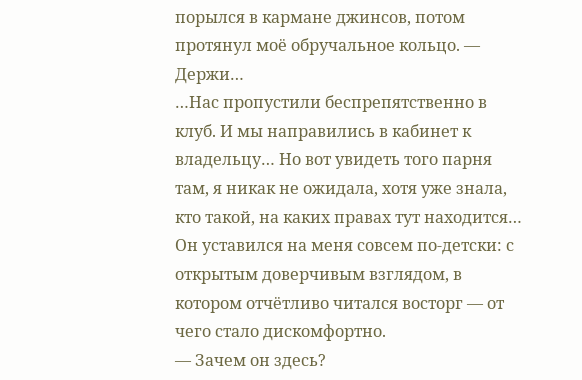порылся в кармане джинсов, потом протянул моё обручальное кольцо. — Держи…
…Нас пропустили беспрепятственно в клуб. И мы направились в кабинет к владельцу… Но вот увидеть того парня там, я никак не ожидала, хотя уже знала, кто такой, на каких правах тут находится… Он уставился на меня совсем по-детски: с открытым доверчивым взглядом, в котором отчётливо читался восторг — от чего стало дискомфортно.
— Зачем он здесь?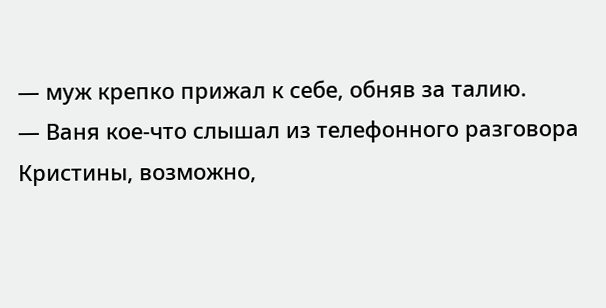— муж крепко прижал к себе, обняв за талию.
— Ваня кое-что слышал из телефонного разговора Кристины, возможно,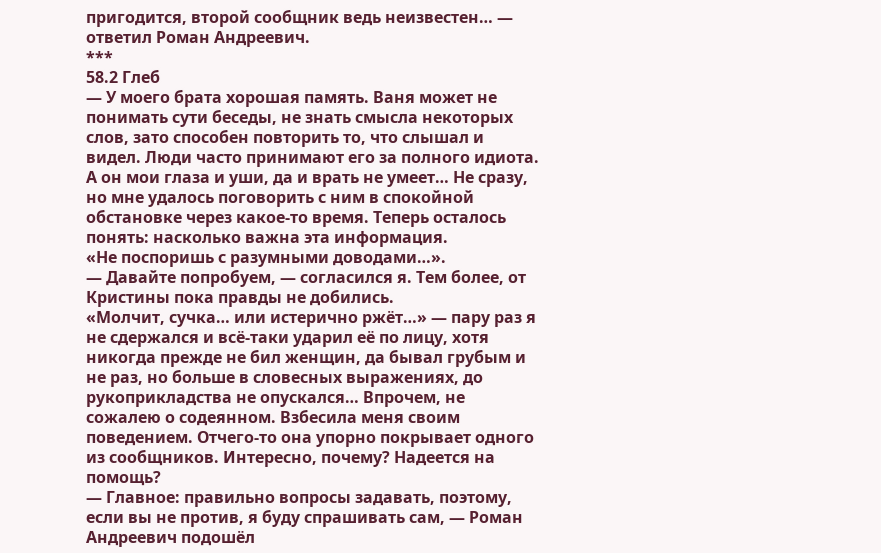пригодится, второй сообщник ведь неизвестен… — ответил Роман Андреевич.
***
58.2 Глеб
— У моего брата хорошая память. Ваня может не понимать сути беседы, не знать смысла некоторых слов, зато способен повторить то, что слышал и видел. Люди часто принимают его за полного идиота. А он мои глаза и уши, да и врать не умеет… Не сразу, но мне удалось поговорить с ним в спокойной обстановке через какое-то время. Теперь осталось понять: насколько важна эта информация.
«Не поспоришь с разумными доводами…».
— Давайте попробуем, — согласился я. Тем более, от Кристины пока правды не добились.
«Молчит, сучка… или истерично ржёт…» — пару раз я не сдержался и всё-таки ударил её по лицу, хотя никогда прежде не бил женщин, да бывал грубым и не раз, но больше в словесных выражениях, до рукоприкладства не опускался… Впрочем, не сожалею о содеянном. Взбесила меня своим поведением. Отчего-то она упорно покрывает одного из сообщников. Интересно, почему? Надеется на помощь?
— Главное: правильно вопросы задавать, поэтому, если вы не против, я буду спрашивать сам, — Роман Андреевич подошёл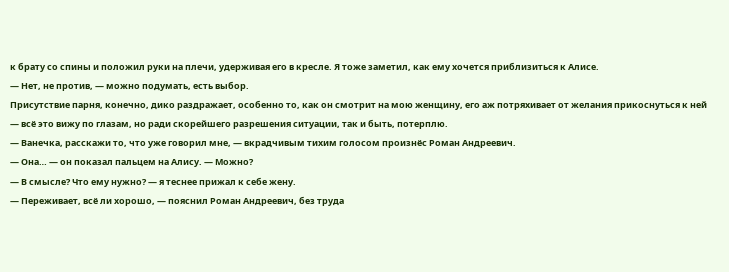к брату со спины и положил руки на плечи, удерживая его в кресле. Я тоже заметил, как ему хочется приблизиться к Алисе.
— Нет, не против, — можно подумать, есть выбор.
Присутствие парня, конечно, дико раздражает, особенно то, как он смотрит на мою женщину, его аж потряхивает от желания прикоснуться к ней — всё это вижу по глазам, но ради скорейшего разрешения ситуации, так и быть, потерплю.
— Ванечка, расскажи то, что уже говорил мне, — вкрадчивым тихим голосом произнёс Роман Андреевич.
— Она… — он показал пальцем на Алису. — Можно?
— В смысле? Что ему нужно? — я теснее прижал к себе жену.
— Переживает, всё ли хорошо, — пояснил Роман Андреевич, без труда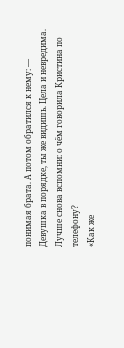понимая брата. А потом обратился к нему: — Девушка в порядке, ты же видишь. Цела и невредима. Лучше снова вспомни: о чём говорила Кристина по телефону?
«Как же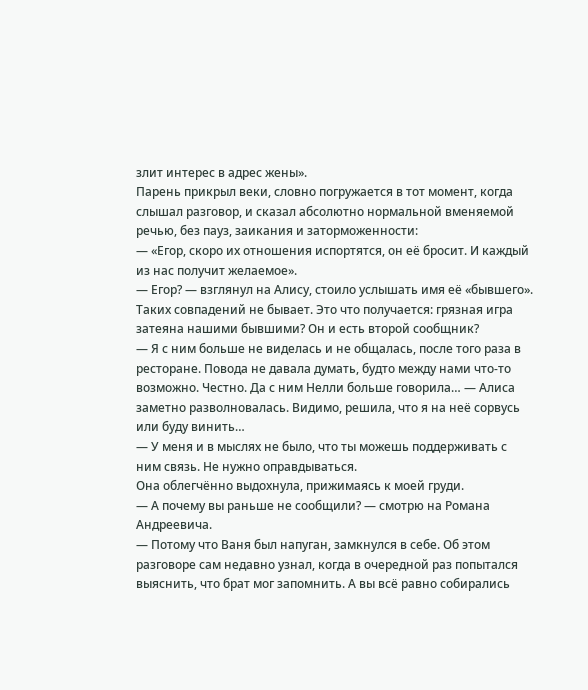злит интерес в адрес жены».
Парень прикрыл веки, словно погружается в тот момент, когда слышал разговор, и сказал абсолютно нормальной вменяемой речью, без пауз, заикания и заторможенности:
— «Егор, скоро их отношения испортятся, он её бросит. И каждый из нас получит желаемое».
— Егор? — взглянул на Алису, стоило услышать имя её «бывшего». Таких совпадений не бывает. Это что получается: грязная игра затеяна нашими бывшими? Он и есть второй сообщник?
— Я с ним больше не виделась и не общалась, после того раза в ресторане. Повода не давала думать, будто между нами что-то возможно. Честно. Да с ним Нелли больше говорила… — Алиса заметно разволновалась. Видимо, решила, что я на неё сорвусь или буду винить…
— У меня и в мыслях не было, что ты можешь поддерживать с ним связь. Не нужно оправдываться.
Она облегчённо выдохнула, прижимаясь к моей груди.
— А почему вы раньше не сообщили? — смотрю на Романа Андреевича.
— Потому что Ваня был напуган, замкнулся в себе. Об этом разговоре сам недавно узнал, когда в очередной раз попытался выяснить, что брат мог запомнить. А вы всё равно собирались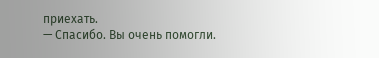приехать.
— Спасибо. Вы очень помогли.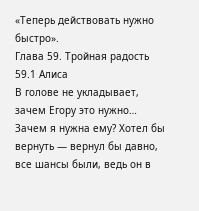«Теперь действовать нужно быстро».
Глава 59. Тройная радость
59.1 Алиса
В голове не укладывает, зачем Егору это нужно… Зачем я нужна ему? Хотел бы вернуть — вернул бы давно, все шансы были, ведь он в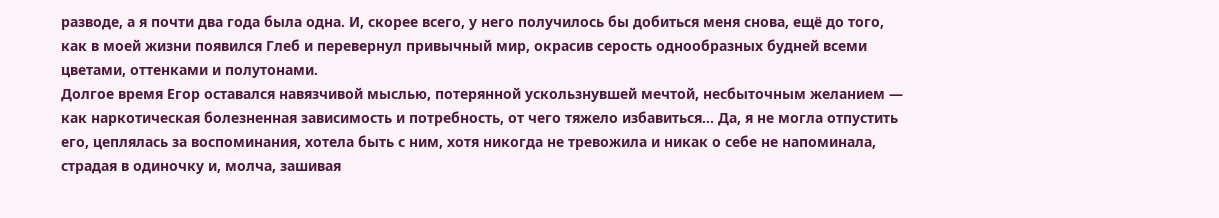разводе, а я почти два года была одна. И, скорее всего, у него получилось бы добиться меня снова, ещё до того, как в моей жизни появился Глеб и перевернул привычный мир, окрасив серость однообразных будней всеми цветами, оттенками и полутонами.
Долгое время Егор оставался навязчивой мыслью, потерянной ускользнувшей мечтой, несбыточным желанием — как наркотическая болезненная зависимость и потребность, от чего тяжело избавиться… Да, я не могла отпустить его, цеплялась за воспоминания, хотела быть с ним, хотя никогда не тревожила и никак о себе не напоминала, страдая в одиночку и, молча, зашивая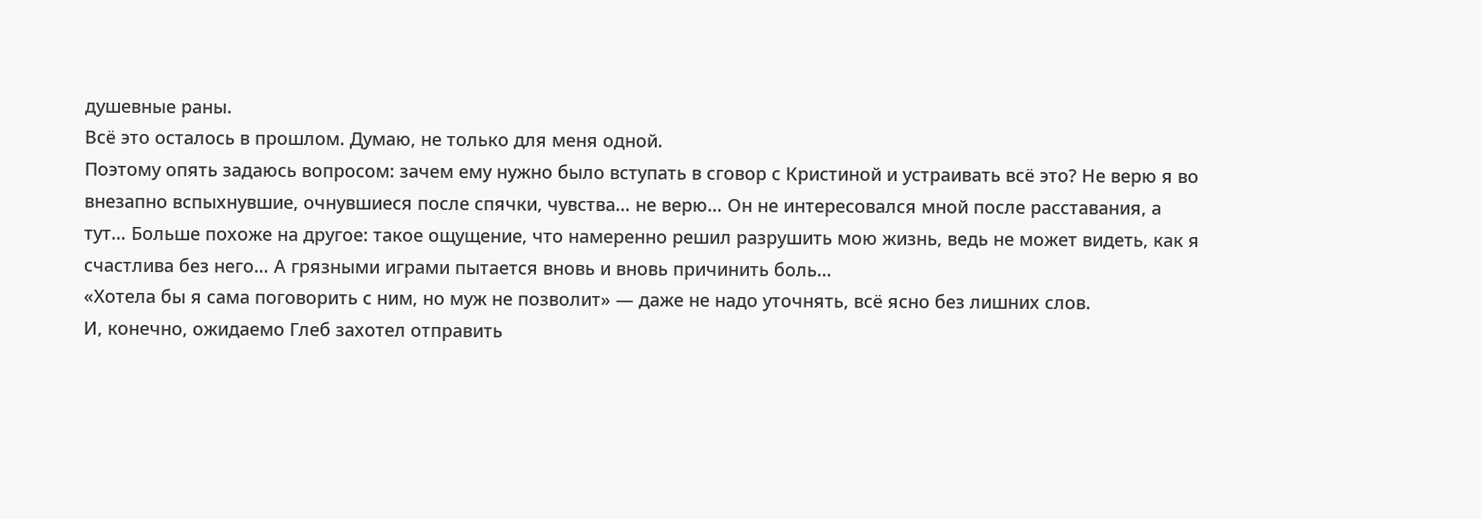душевные раны.
Всё это осталось в прошлом. Думаю, не только для меня одной.
Поэтому опять задаюсь вопросом: зачем ему нужно было вступать в сговор с Кристиной и устраивать всё это? Не верю я во внезапно вспыхнувшие, очнувшиеся после спячки, чувства… не верю… Он не интересовался мной после расставания, а тут… Больше похоже на другое: такое ощущение, что намеренно решил разрушить мою жизнь, ведь не может видеть, как я счастлива без него… А грязными играми пытается вновь и вновь причинить боль…
«Хотела бы я сама поговорить с ним, но муж не позволит» — даже не надо уточнять, всё ясно без лишних слов.
И, конечно, ожидаемо Глеб захотел отправить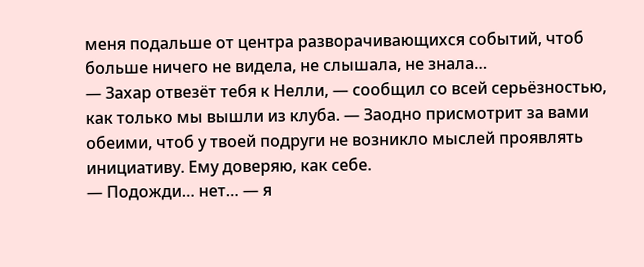меня подальше от центра разворачивающихся событий, чтоб больше ничего не видела, не слышала, не знала…
— Захар отвезёт тебя к Нелли, — сообщил со всей серьёзностью, как только мы вышли из клуба. — Заодно присмотрит за вами обеими, чтоб у твоей подруги не возникло мыслей проявлять инициативу. Ему доверяю, как себе.
— Подожди… нет… — я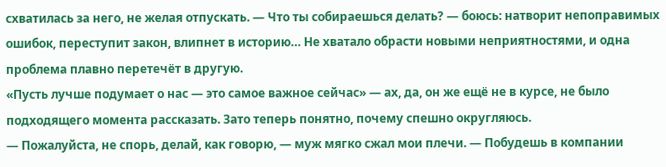схватилась за него, не желая отпускать. — Что ты собираешься делать? — боюсь: натворит непоправимых ошибок, переступит закон, влипнет в историю… Не хватало обрасти новыми неприятностями, и одна проблема плавно перетечёт в другую.
«Пусть лучше подумает о нас — это самое важное сейчас» — ах, да, он же ещё не в курсе, не было подходящего момента рассказать. Зато теперь понятно, почему спешно округляюсь.
— Пожалуйста, не спорь, делай, как говорю, — муж мягко сжал мои плечи. — Побудешь в компании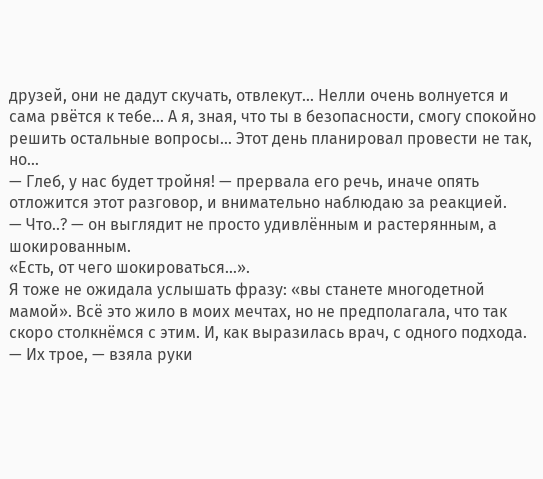друзей, они не дадут скучать, отвлекут… Нелли очень волнуется и сама рвётся к тебе… А я, зная, что ты в безопасности, смогу спокойно решить остальные вопросы… Этот день планировал провести не так, но…
— Глеб, у нас будет тройня! — прервала его речь, иначе опять отложится этот разговор, и внимательно наблюдаю за реакцией.
— Что..? — он выглядит не просто удивлённым и растерянным, а шокированным.
«Есть, от чего шокироваться…».
Я тоже не ожидала услышать фразу: «вы станете многодетной мамой». Всё это жило в моих мечтах, но не предполагала, что так скоро столкнёмся с этим. И, как выразилась врач, с одного подхода.
— Их трое, — взяла руки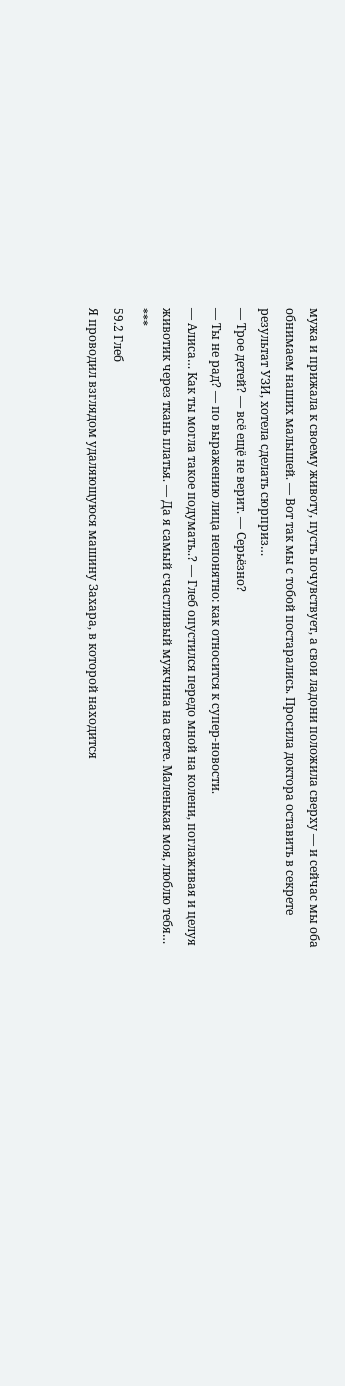мужа и прижала к своему животу, пусть почувствует, а свои ладони положила сверху — и сейчас мы оба обнимаем наших малышей. — Вот так мы с тобой постарались. Просила доктора оставить в секрете результат УЗИ, хотела сделать сюрприз…
— Трое детей? — всё ещё не верит. — Серьёзно?
— Ты не рад? — по выражению лица непонятно: как относится к супер-новости.
— Алиса… Как ты могла такое подумать..? — Глеб опустился передо мной на колени, поглаживая и целуя животик через ткань платья. — Да я самый счастливый мужчина на свете. Маленькая моя, люблю тебя…
***
59.2 Глеб
Я проводил взглядом удаляющуюся машину Захара, в которой находится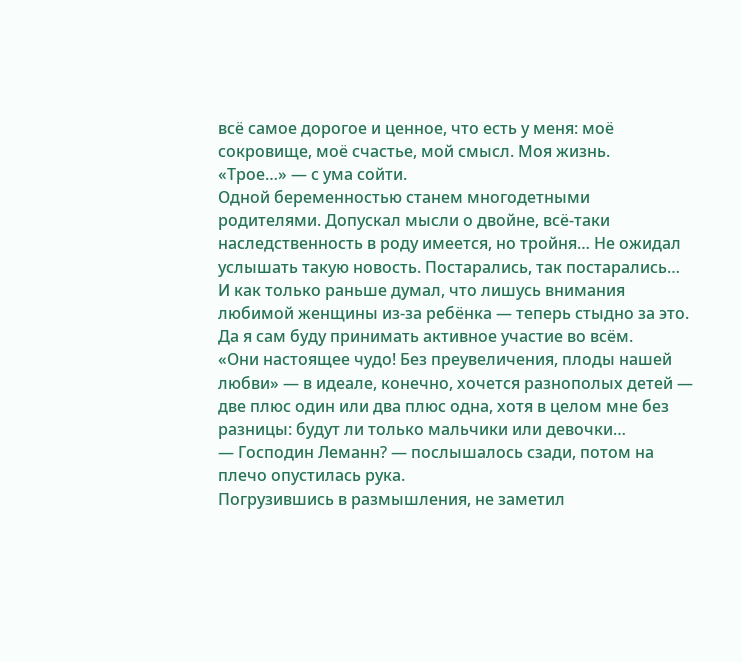всё самое дорогое и ценное, что есть у меня: моё сокровище, моё счастье, мой смысл. Моя жизнь.
«Трое…» — с ума сойти.
Одной беременностью станем многодетными родителями. Допускал мысли о двойне, всё-таки наследственность в роду имеется, но тройня… Не ожидал услышать такую новость. Постарались, так постарались… И как только раньше думал, что лишусь внимания любимой женщины из-за ребёнка — теперь стыдно за это. Да я сам буду принимать активное участие во всём.
«Они настоящее чудо! Без преувеличения, плоды нашей любви» — в идеале, конечно, хочется разнополых детей — две плюс один или два плюс одна, хотя в целом мне без разницы: будут ли только мальчики или девочки…
— Господин Леманн? — послышалось сзади, потом на плечо опустилась рука.
Погрузившись в размышления, не заметил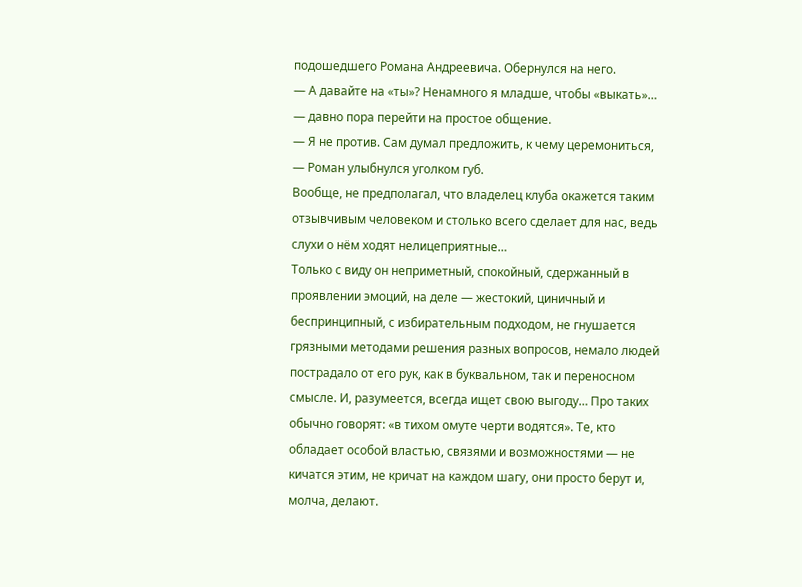подошедшего Романа Андреевича. Обернулся на него.
— А давайте на «ты»? Ненамного я младше, чтобы «выкать»… — давно пора перейти на простое общение.
— Я не против. Сам думал предложить, к чему церемониться, — Роман улыбнулся уголком губ.
Вообще, не предполагал, что владелец клуба окажется таким отзывчивым человеком и столько всего сделает для нас, ведь слухи о нём ходят нелицеприятные…
Только с виду он неприметный, спокойный, сдержанный в проявлении эмоций, на деле — жестокий, циничный и беспринципный, с избирательным подходом, не гнушается грязными методами решения разных вопросов, немало людей пострадало от его рук, как в буквальном, так и переносном смысле. И, разумеется, всегда ищет свою выгоду… Про таких обычно говорят: «в тихом омуте черти водятся». Те, кто обладает особой властью, связями и возможностями — не кичатся этим, не кричат на каждом шагу, они просто берут и, молча, делают.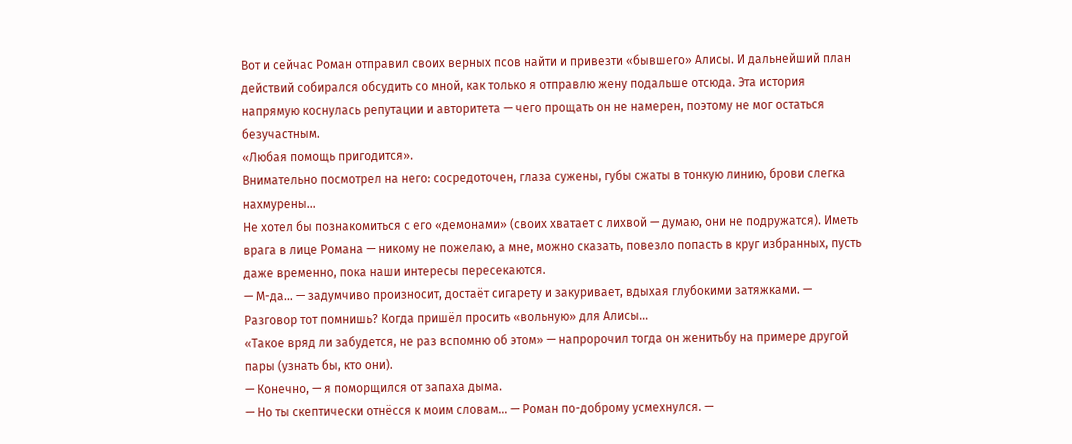Вот и сейчас Роман отправил своих верных псов найти и привезти «бывшего» Алисы. И дальнейший план действий собирался обсудить со мной, как только я отправлю жену подальше отсюда. Эта история напрямую коснулась репутации и авторитета — чего прощать он не намерен, поэтому не мог остаться безучастным.
«Любая помощь пригодится».
Внимательно посмотрел на него: сосредоточен, глаза сужены, губы сжаты в тонкую линию, брови слегка нахмурены…
Не хотел бы познакомиться с его «демонами» (своих хватает с лихвой — думаю, они не подружатся). Иметь врага в лице Романа — никому не пожелаю, а мне, можно сказать, повезло попасть в круг избранных, пусть даже временно, пока наши интересы пересекаются.
— М-да… — задумчиво произносит, достаёт сигарету и закуривает, вдыхая глубокими затяжками. — Разговор тот помнишь? Когда пришёл просить «вольную» для Алисы…
«Такое вряд ли забудется, не раз вспомню об этом» — напророчил тогда он женитьбу на примере другой пары (узнать бы, кто они).
— Конечно, — я поморщился от запаха дыма.
— Но ты скептически отнёсся к моим словам… — Роман по-доброму усмехнулся. —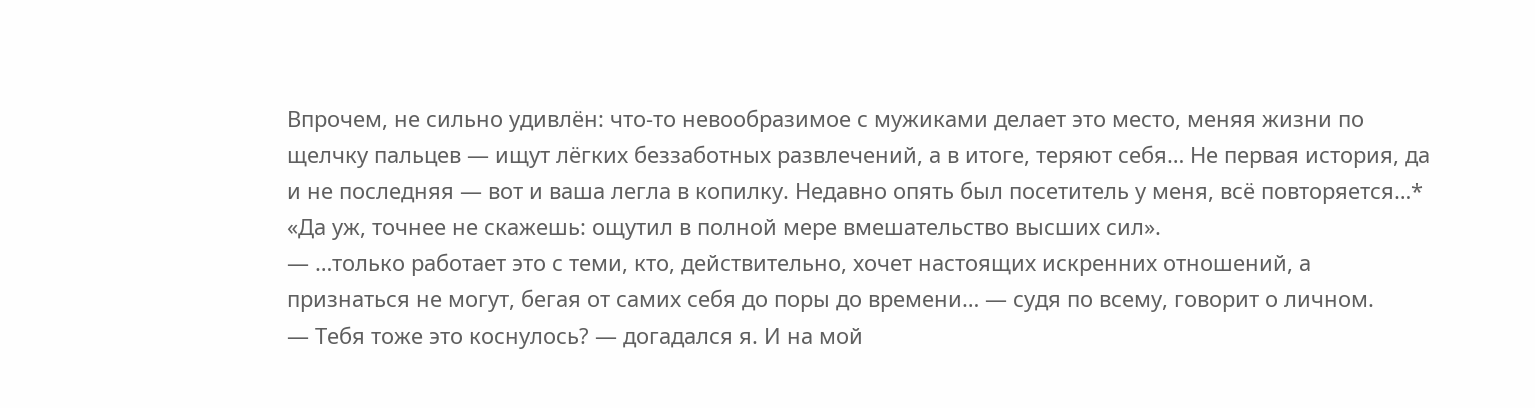Впрочем, не сильно удивлён: что-то невообразимое с мужиками делает это место, меняя жизни по щелчку пальцев — ищут лёгких беззаботных развлечений, а в итоге, теряют себя… Не первая история, да и не последняя — вот и ваша легла в копилку. Недавно опять был посетитель у меня, всё повторяется…*
«Да уж, точнее не скажешь: ощутил в полной мере вмешательство высших сил».
— …только работает это с теми, кто, действительно, хочет настоящих искренних отношений, а признаться не могут, бегая от самих себя до поры до времени… — судя по всему, говорит о личном.
— Тебя тоже это коснулось? — догадался я. И на мой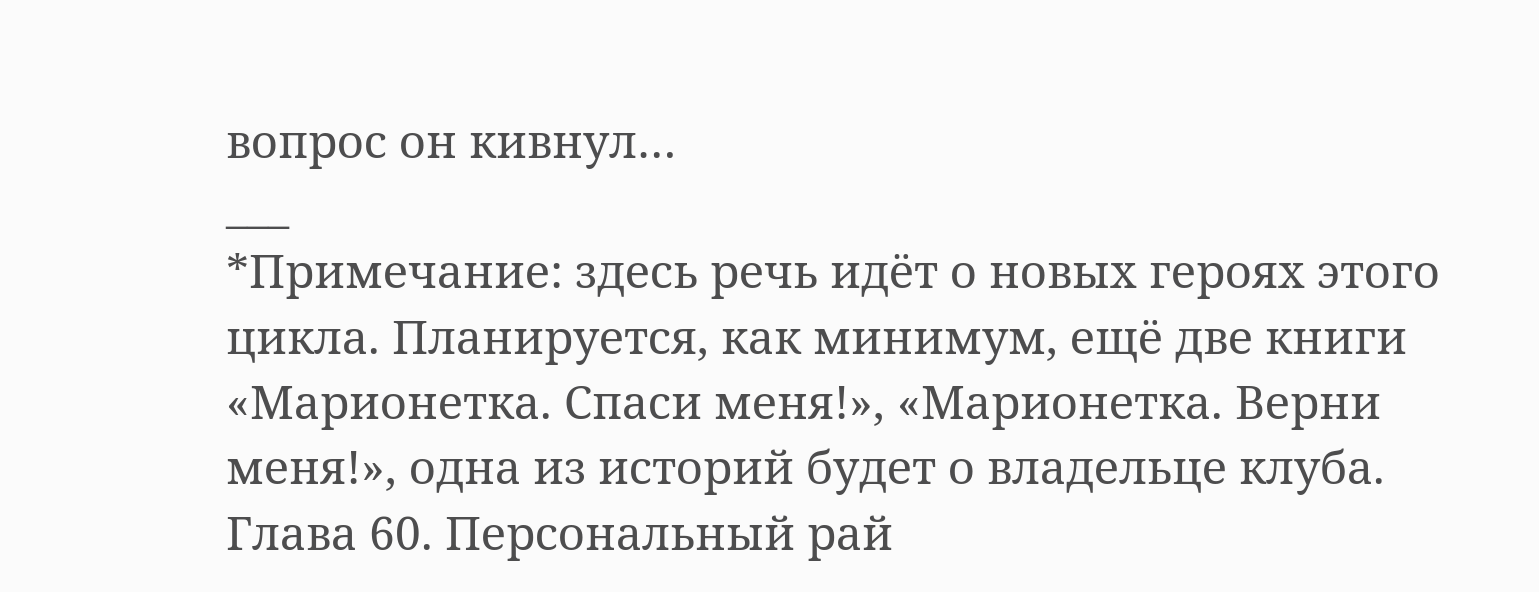вопрос он кивнул…
___
*Примечание: здесь речь идёт о новых героях этого цикла. Планируется, как минимум, ещё две книги «Марионетка. Спаси меня!», «Марионетка. Верни меня!», одна из историй будет о владельце клуба.
Глава 60. Персональный рай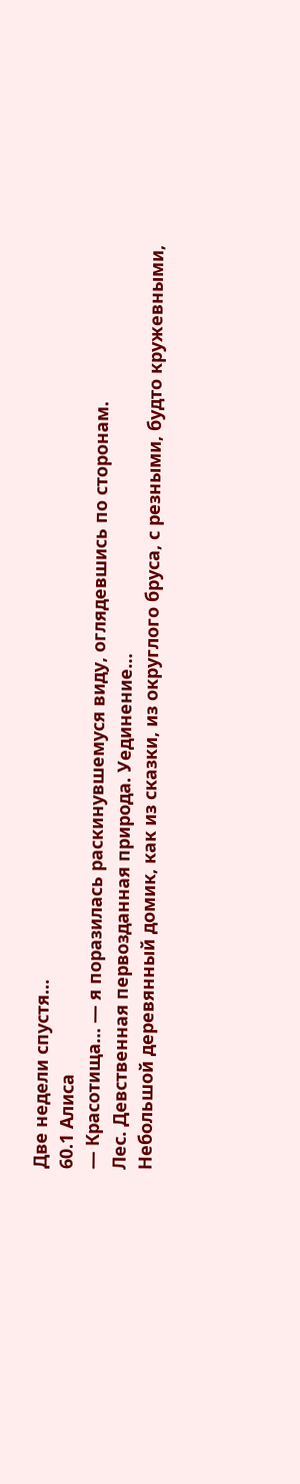Две недели спустя…
60.1 Алиса
— Красотища… — я поразилась раскинувшемуся виду, оглядевшись по сторонам.
Лес. Девственная первозданная природа. Уединение…
Небольшой деревянный домик, как из сказки, из округлого бруса, с резными, будто кружевными,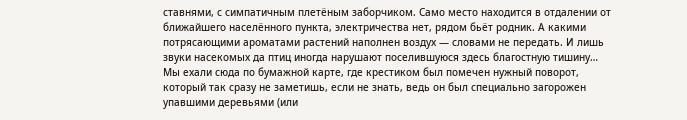ставнями, с симпатичным плетёным заборчиком. Само место находится в отдалении от ближайшего населённого пункта, электричества нет, рядом бьёт родник. А какими потрясающими ароматами растений наполнен воздух — словами не передать. И лишь звуки насекомых да птиц иногда нарушают поселившуюся здесь благостную тишину…
Мы ехали сюда по бумажной карте, где крестиком был помечен нужный поворот, который так сразу не заметишь, если не знать, ведь он был специально загорожен упавшими деревьями (или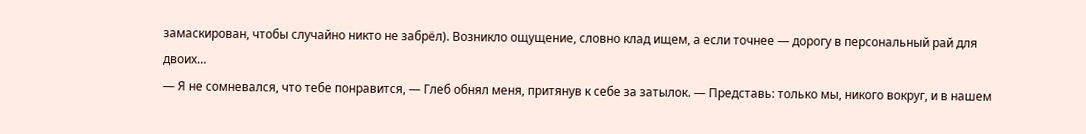замаскирован, чтобы случайно никто не забрёл). Возникло ощущение, словно клад ищем, а если точнее — дорогу в персональный рай для двоих…
— Я не сомневался, что тебе понравится, — Глеб обнял меня, притянув к себе за затылок. — Представь: только мы, никого вокруг, и в нашем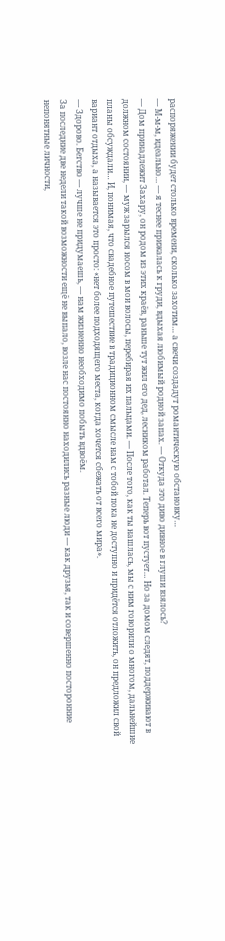распоряжении будет столько времени, сколько захотим… а свечи создадут романтическую обстановку…
— М-м-м, идеально… — я теснее прижалась к груди, вдыхая любимый родной запах. — Откуда это диво дивное в глуши взялось?
— Дом принадлежит Захару, он родом из этих краёв, раньше тут жил его дед, лесником работал. Теперь вот пустует… Но за домом следят, поддерживают в должном состоянии, — муж зарылся носом в мои волосы, перебирая их пальцами. — После того, как ты нашлась, мы с ним говорили о многом, дальнейшие планы обсуждали… И, понимая, что свадебное путешествие в традиционном смысле нам с тобой пока не доступно и придётся отложить, он предложил свой вариант отдыха, а называется это просто: «нет более подходящего места, когда хочется сбежать от всего мира».
— Здорово. Бегство — лучше не придумаешь, — нам жизненно необходимо побыть вдвоём.
За последние две недели такой возможности ещё не выпало, возле нас постоянно находились разные люди — как друзья, так и совершенно посторонние непонятные личности,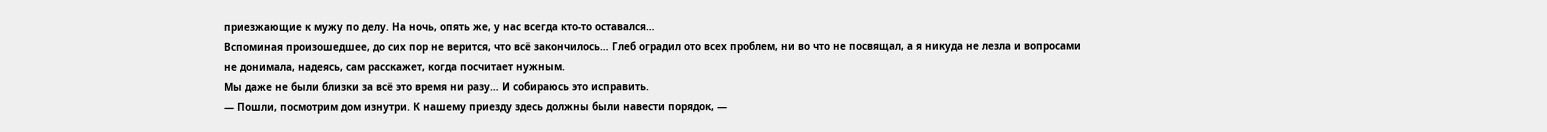приезжающие к мужу по делу. На ночь, опять же, у нас всегда кто-то оставался…
Вспоминая произошедшее, до сих пор не верится, что всё закончилось… Глеб оградил ото всех проблем, ни во что не посвящал, а я никуда не лезла и вопросами не донимала, надеясь, сам расскажет, когда посчитает нужным.
Мы даже не были близки за всё это время ни разу… И собираюсь это исправить.
— Пошли, посмотрим дом изнутри. К нашему приезду здесь должны были навести порядок, —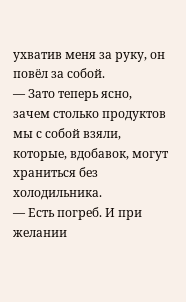ухватив меня за руку, он повёл за собой.
— Зато теперь ясно, зачем столько продуктов мы с собой взяли, которые, вдобавок, могут храниться без холодильника.
— Есть погреб. И при желании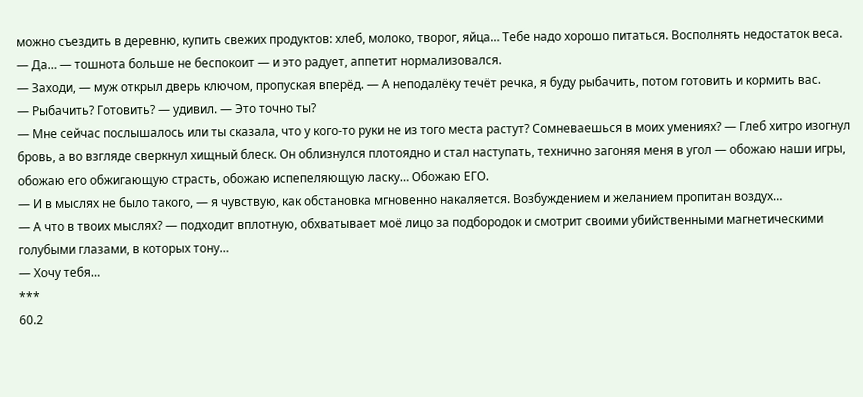можно съездить в деревню, купить свежих продуктов: хлеб, молоко, творог, яйца… Тебе надо хорошо питаться. Восполнять недостаток веса.
— Да… — тошнота больше не беспокоит — и это радует, аппетит нормализовался.
— Заходи, — муж открыл дверь ключом, пропуская вперёд. — А неподалёку течёт речка, я буду рыбачить, потом готовить и кормить вас.
— Рыбачить? Готовить? — удивил. — Это точно ты?
— Мне сейчас послышалось или ты сказала, что у кого-то руки не из того места растут? Сомневаешься в моих умениях? — Глеб хитро изогнул бровь, а во взгляде сверкнул хищный блеск. Он облизнулся плотоядно и стал наступать, технично загоняя меня в угол — обожаю наши игры, обожаю его обжигающую страсть, обожаю испепеляющую ласку… Обожаю ЕГО.
— И в мыслях не было такого, — я чувствую, как обстановка мгновенно накаляется. Возбуждением и желанием пропитан воздух…
— А что в твоих мыслях? — подходит вплотную, обхватывает моё лицо за подбородок и смотрит своими убийственными магнетическими голубыми глазами, в которых тону…
— Хочу тебя…
***
60.2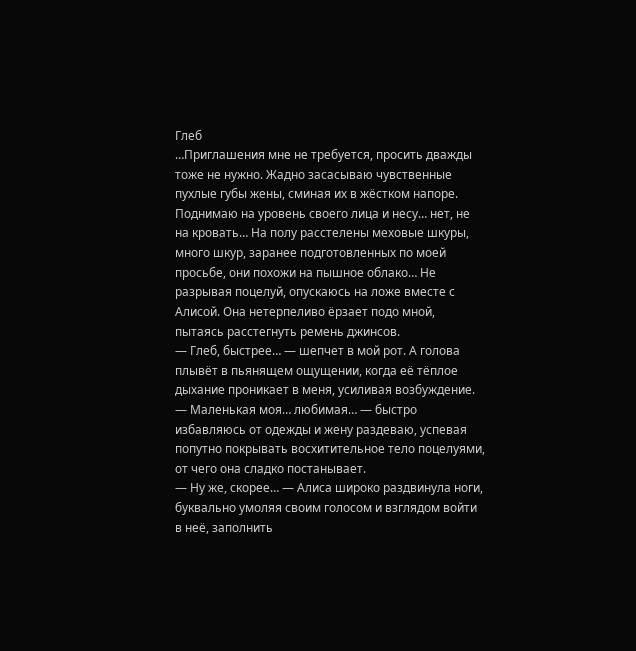Глеб
…Приглашения мне не требуется, просить дважды тоже не нужно. Жадно засасываю чувственные пухлые губы жены, сминая их в жёстком напоре.
Поднимаю на уровень своего лица и несу… нет, не на кровать… На полу расстелены меховые шкуры, много шкур, заранее подготовленных по моей просьбе, они похожи на пышное облако… Не разрывая поцелуй, опускаюсь на ложе вместе с Алисой. Она нетерпеливо ёрзает подо мной, пытаясь расстегнуть ремень джинсов.
— Глеб, быстрее… — шепчет в мой рот. А голова плывёт в пьянящем ощущении, когда её тёплое дыхание проникает в меня, усиливая возбуждение.
— Маленькая моя… любимая… — быстро избавляюсь от одежды и жену раздеваю, успевая попутно покрывать восхитительное тело поцелуями, от чего она сладко постанывает.
— Ну же, скорее… — Алиса широко раздвинула ноги, буквально умоляя своим голосом и взглядом войти в неё, заполнить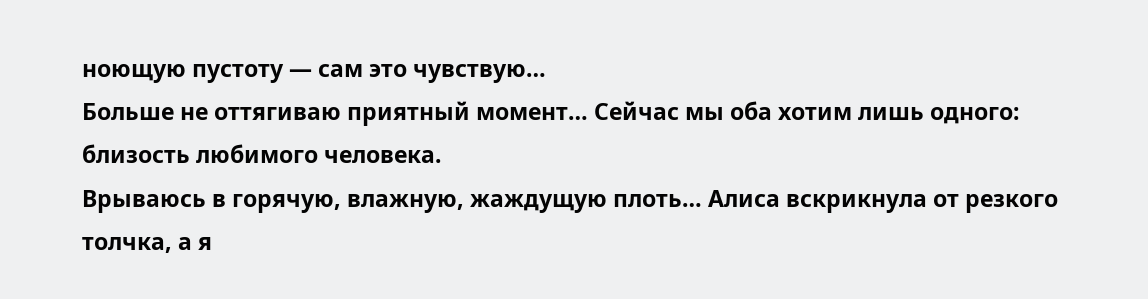ноющую пустоту — сам это чувствую…
Больше не оттягиваю приятный момент… Сейчас мы оба хотим лишь одного: близость любимого человека.
Врываюсь в горячую, влажную, жаждущую плоть… Алиса вскрикнула от резкого толчка, а я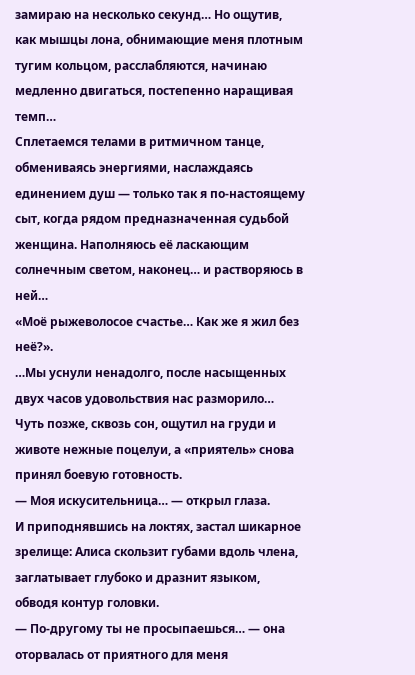замираю на несколько секунд… Но ощутив, как мышцы лона, обнимающие меня плотным тугим кольцом, расслабляются, начинаю медленно двигаться, постепенно наращивая темп…
Сплетаемся телами в ритмичном танце, обмениваясь энергиями, наслаждаясь единением душ — только так я по-настоящему сыт, когда рядом предназначенная судьбой женщина. Наполняюсь её ласкающим солнечным светом, наконец… и растворяюсь в ней…
«Моё рыжеволосое счастье… Как же я жил без неё?».
…Мы уснули ненадолго, после насыщенных двух часов удовольствия нас разморило…
Чуть позже, сквозь сон, ощутил на груди и животе нежные поцелуи, а «приятель» снова принял боевую готовность.
— Моя искусительница… — открыл глаза.
И приподнявшись на локтях, застал шикарное зрелище: Алиса скользит губами вдоль члена, заглатывает глубоко и дразнит языком, обводя контур головки.
— По-другому ты не просыпаешься… — она оторвалась от приятного для меня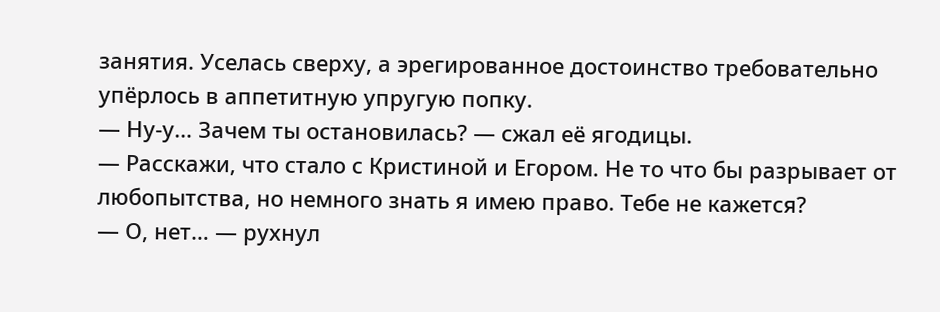занятия. Уселась сверху, а эрегированное достоинство требовательно упёрлось в аппетитную упругую попку.
— Ну-у… Зачем ты остановилась? — сжал её ягодицы.
— Расскажи, что стало с Кристиной и Егором. Не то что бы разрывает от любопытства, но немного знать я имею право. Тебе не кажется?
— О, нет… — рухнул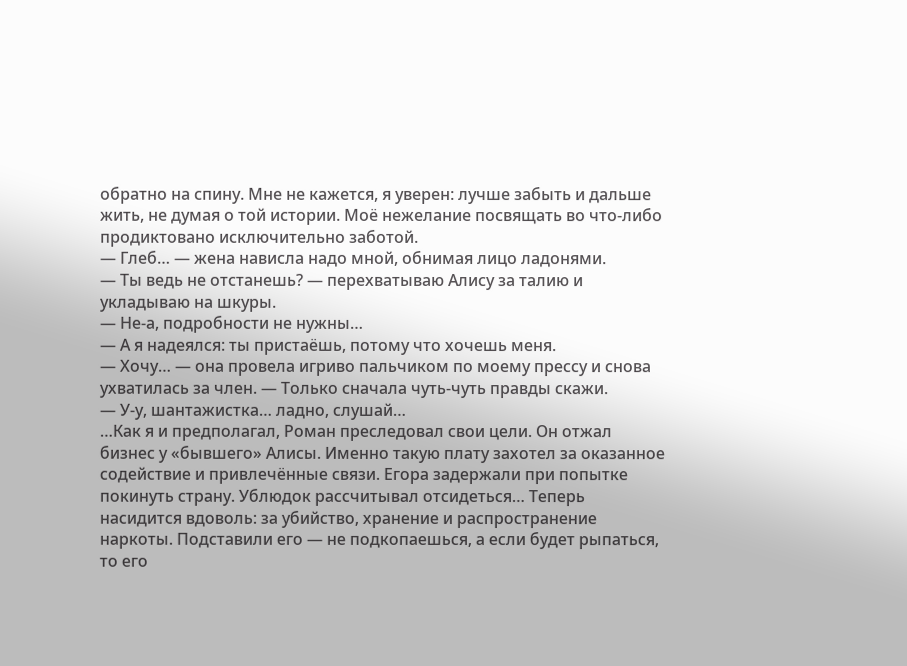обратно на спину. Мне не кажется, я уверен: лучше забыть и дальше жить, не думая о той истории. Моё нежелание посвящать во что-либо продиктовано исключительно заботой.
— Глеб… — жена нависла надо мной, обнимая лицо ладонями.
— Ты ведь не отстанешь? — перехватываю Алису за талию и укладываю на шкуры.
— Не-а, подробности не нужны…
— А я надеялся: ты пристаёшь, потому что хочешь меня.
— Хочу… — она провела игриво пальчиком по моему прессу и снова ухватилась за член. — Только сначала чуть-чуть правды скажи.
— У-у, шантажистка… ладно, слушай…
…Как я и предполагал, Роман преследовал свои цели. Он отжал бизнес у «бывшего» Алисы. Именно такую плату захотел за оказанное содействие и привлечённые связи. Егора задержали при попытке покинуть страну. Ублюдок рассчитывал отсидеться… Теперь насидится вдоволь: за убийство, хранение и распространение наркоты. Подставили его — не подкопаешься, а если будет рыпаться, то его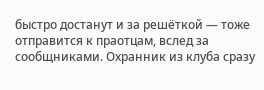быстро достанут и за решёткой — тоже отправится к праотцам, вслед за сообщниками. Охранник из клуба сразу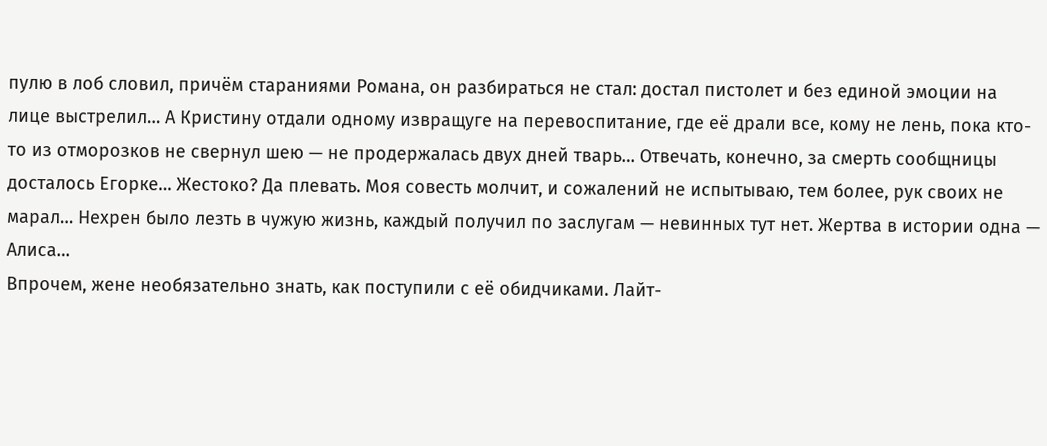пулю в лоб словил, причём стараниями Романа, он разбираться не стал: достал пистолет и без единой эмоции на лице выстрелил… А Кристину отдали одному извращуге на перевоспитание, где её драли все, кому не лень, пока кто-то из отморозков не свернул шею — не продержалась двух дней тварь… Отвечать, конечно, за смерть сообщницы досталось Егорке… Жестоко? Да плевать. Моя совесть молчит, и сожалений не испытываю, тем более, рук своих не марал… Нехрен было лезть в чужую жизнь, каждый получил по заслугам — невинных тут нет. Жертва в истории одна — Алиса…
Впрочем, жене необязательно знать, как поступили с её обидчиками. Лайт-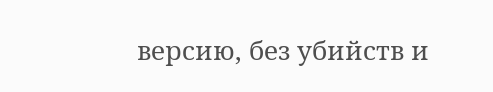версию, без убийств и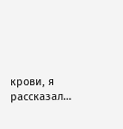крови, я рассказал…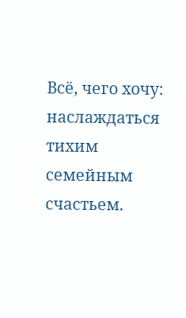Всё, чего хочу: наслаждаться тихим семейным счастьем.